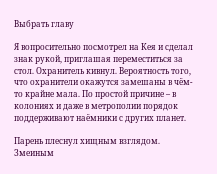Выбрать главу

Я вопросительно посмотрел на Кея и сделал знак рукой, приглашая переместиться за стол. Охранитель кивнул. Вероятность того, что охранители окажутся замешаны в чём-то крайне мала. По простой причине – в колониях и даже в метрополии порядок поддерживают наёмники с других планет.

Парень плеснул хищным взглядом. Змеиным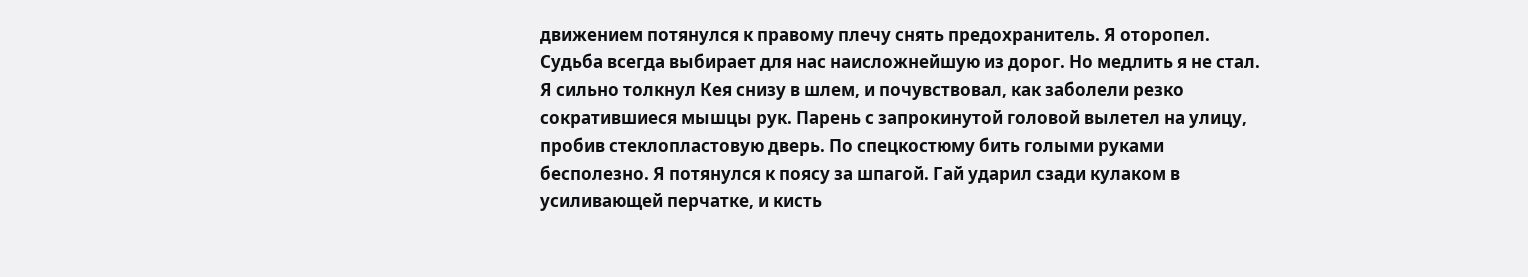движением потянулся к правому плечу снять предохранитель. Я оторопел. Судьба всегда выбирает для нас наисложнейшую из дорог. Но медлить я не стал. Я сильно толкнул Кея снизу в шлем, и почувствовал, как заболели резко сократившиеся мышцы рук. Парень с запрокинутой головой вылетел на улицу, пробив стеклопластовую дверь. По спецкостюму бить голыми руками бесполезно. Я потянулся к поясу за шпагой. Гай ударил сзади кулаком в усиливающей перчатке, и кисть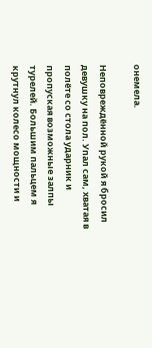онемела.

Неповреждённой рукой я бросил девушку на пол. Упал сам, хватая в полёте со стола ударник и пропуская возможные залпы турелей. Большим пальцем я крутнул колесо мощности и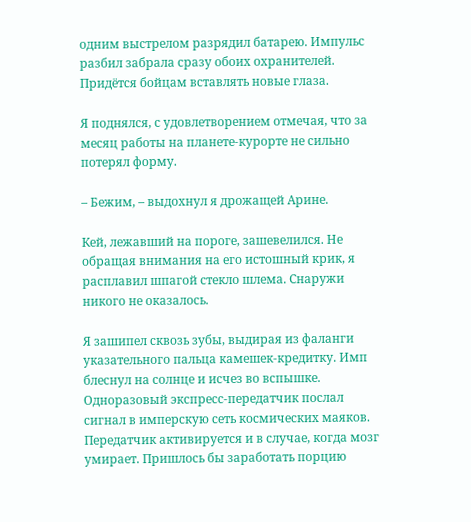одним выстрелом разрядил батарею. Импульс разбил забрала сразу обоих охранителей. Придётся бойцам вставлять новые глаза.

Я поднялся, с удовлетворением отмечая, что за месяц работы на планете-курорте не сильно потерял форму.

– Бежим, – выдохнул я дрожащей Арине.

Кей, лежавший на пороге, зашевелился. Не обращая внимания на его истошный крик, я расплавил шпагой стекло шлема. Снаружи никого не оказалось.

Я зашипел сквозь зубы, выдирая из фаланги указательного пальца камешек-кредитку. Имп блеснул на солнце и исчез во вспышке. Одноразовый экспресс-передатчик послал сигнал в имперскую сеть космических маяков. Передатчик активируется и в случае, когда мозг умирает. Пришлось бы заработать порцию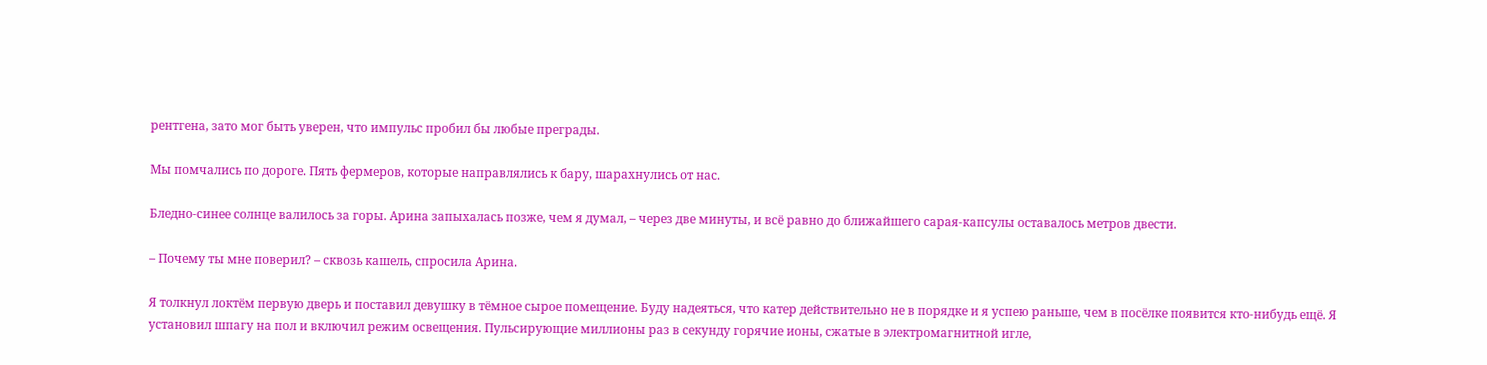рентгена, зато мог быть уверен, что импульс пробил бы любые преграды.

Мы помчались по дороге. Пять фермеров, которые направлялись к бару, шарахнулись от нас.

Бледно-синее солнце валилось за горы. Арина запыхалась позже, чем я думал, – через две минуты, и всё равно до ближайшего сарая-капсулы оставалось метров двести.

– Почему ты мне поверил? – сквозь кашель, спросила Арина.

Я толкнул локтём первую дверь и поставил девушку в тёмное сырое помещение. Буду надеяться, что катер действительно не в порядке и я успею раньше, чем в посёлке появится кто-нибудь ещё. Я установил шпагу на пол и включил режим освещения. Пульсирующие миллионы раз в секунду горячие ионы, сжатые в электромагнитной игле,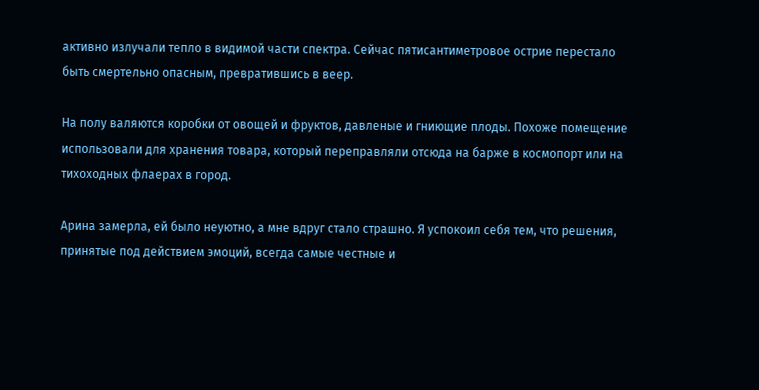активно излучали тепло в видимой части спектра. Сейчас пятисантиметровое острие перестало быть смертельно опасным, превратившись в веер.

На полу валяются коробки от овощей и фруктов, давленые и гниющие плоды. Похоже помещение использовали для хранения товара, который переправляли отсюда на барже в космопорт или на тихоходных флаерах в город.

Арина замерла, ей было неуютно, а мне вдруг стало страшно. Я успокоил себя тем, что решения, принятые под действием эмоций, всегда самые честные и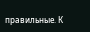правильные. К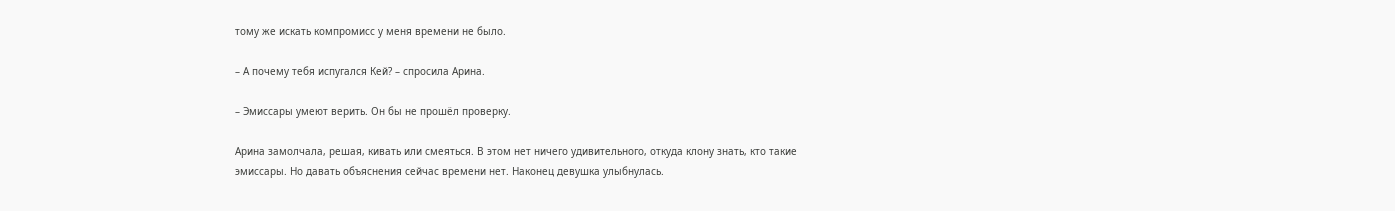тому же искать компромисс у меня времени не было.

– А почему тебя испугался Кей? – спросила Арина.

– Эмиссары умеют верить. Он бы не прошёл проверку.

Арина замолчала, решая, кивать или смеяться. В этом нет ничего удивительного, откуда клону знать, кто такие эмиссары. Но давать объяснения сейчас времени нет. Наконец девушка улыбнулась.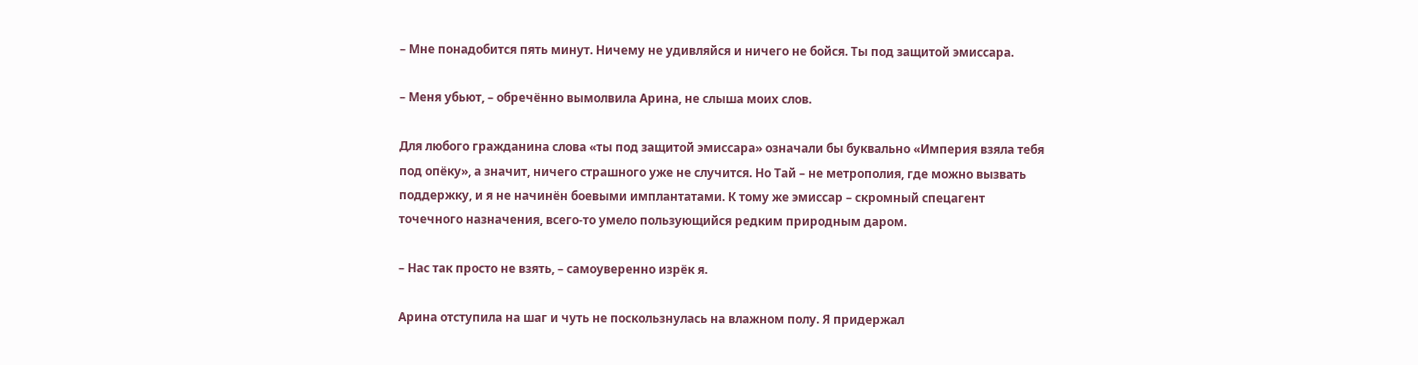– Мне понадобится пять минут. Ничему не удивляйся и ничего не бойся. Ты под защитой эмиссара.

– Меня убьют, – обречённо вымолвила Арина, не слыша моих слов.

Для любого гражданина слова «ты под защитой эмиссара» означали бы буквально «Империя взяла тебя под опёку», а значит, ничего страшного уже не случится. Но Тай – не метрополия, где можно вызвать поддержку, и я не начинён боевыми имплантатами. К тому же эмиссар – скромный спецагент точечного назначения, всего-то умело пользующийся редким природным даром.

– Нас так просто не взять, – самоуверенно изрёк я.

Арина отступила на шаг и чуть не поскользнулась на влажном полу. Я придержал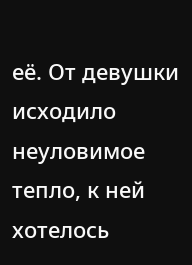её. От девушки исходило неуловимое тепло, к ней хотелось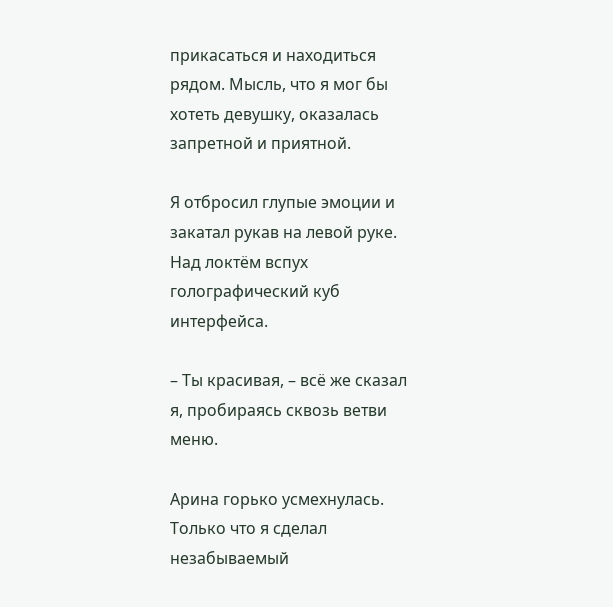прикасаться и находиться рядом. Мысль, что я мог бы хотеть девушку, оказалась запретной и приятной.

Я отбросил глупые эмоции и закатал рукав на левой руке. Над локтём вспух голографический куб интерфейса.

– Ты красивая, – всё же сказал я, пробираясь сквозь ветви меню.

Арина горько усмехнулась. Только что я сделал незабываемый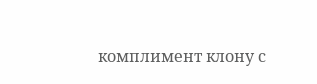комплимент клону с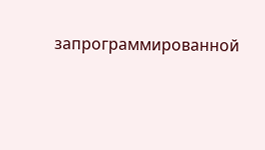запрограммированной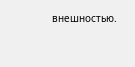внешностью.